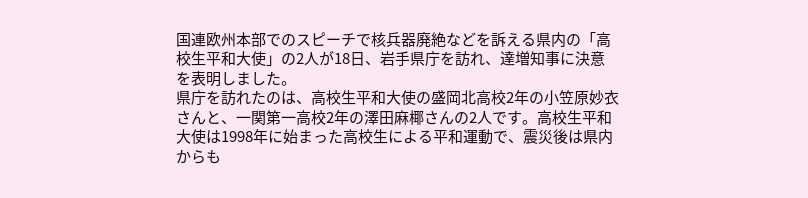国連欧州本部でのスピーチで核兵器廃絶などを訴える県内の「高校生平和大使」の2人が18日、岩手県庁を訪れ、達増知事に決意を表明しました。
県庁を訪れたのは、高校生平和大使の盛岡北高校2年の小笠原妙衣さんと、一関第一高校2年の澤田麻椰さんの2人です。高校生平和大使は1998年に始まった高校生による平和運動で、震災後は県内からも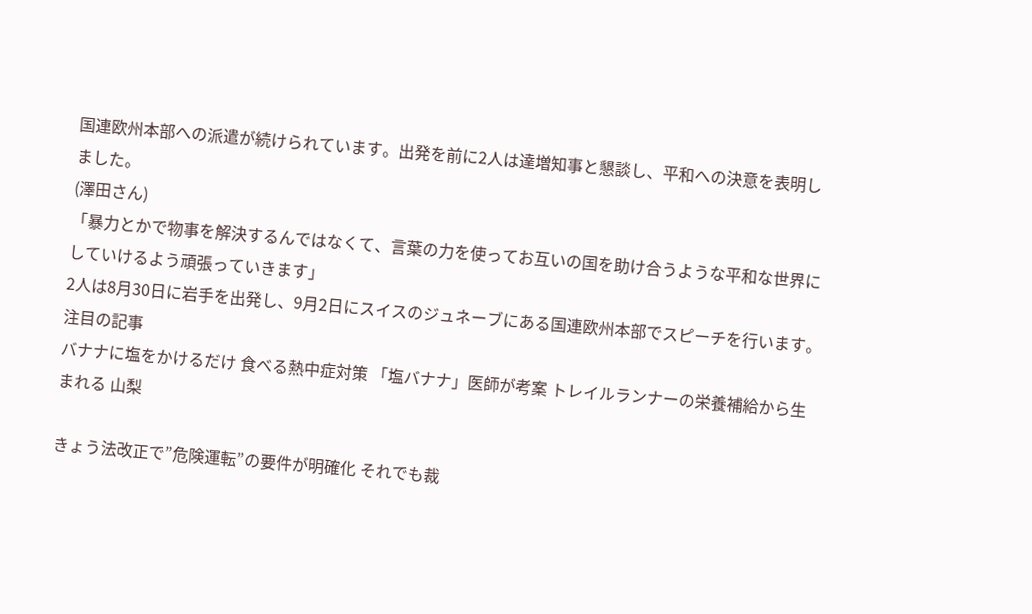国連欧州本部への派遣が続けられています。出発を前に2人は達増知事と懇談し、平和への決意を表明しました。
(澤田さん)
「暴力とかで物事を解決するんではなくて、言葉の力を使ってお互いの国を助け合うような平和な世界にしていけるよう頑張っていきます」
2人は8月30日に岩手を出発し、9月2日にスイスのジュネーブにある国連欧州本部でスピーチを行います。
注目の記事
バナナに塩をかけるだけ 食べる熱中症対策 「塩バナナ」医師が考案 トレイルランナーの栄養補給から生まれる 山梨

きょう法改正で”危険運転”の要件が明確化 それでも裁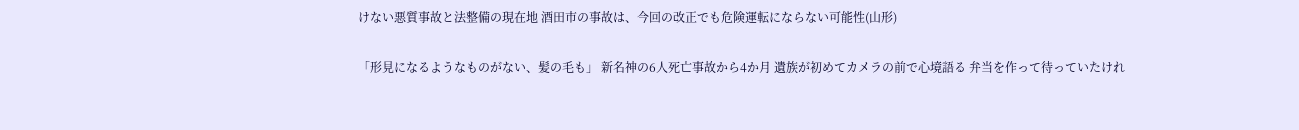けない悪質事故と法整備の現在地 酒田市の事故は、今回の改正でも危険運転にならない可能性(山形)

「形見になるようなものがない、髪の毛も」 新名神の6人死亡事故から4か月 遺族が初めてカメラの前で心境語る 弁当を作って待っていたけれ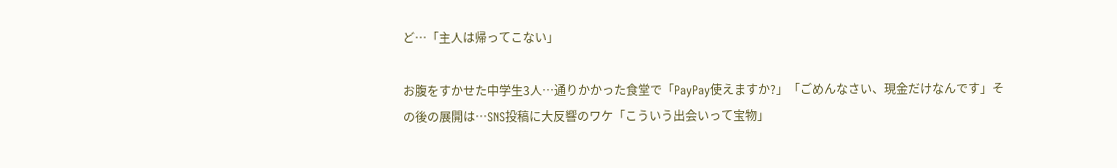ど…「主人は帰ってこない」

お腹をすかせた中学生3人…通りかかった食堂で「PayPay使えますか?」「ごめんなさい、現金だけなんです」その後の展開は…SNS投稿に大反響のワケ「こういう出会いって宝物」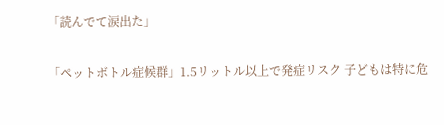「読んでて涙出た」

「ペットボトル症候群」1.5リットル以上で発症リスク 子どもは特に危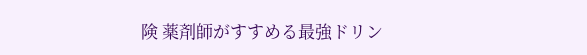険 薬剤師がすすめる最強ドリン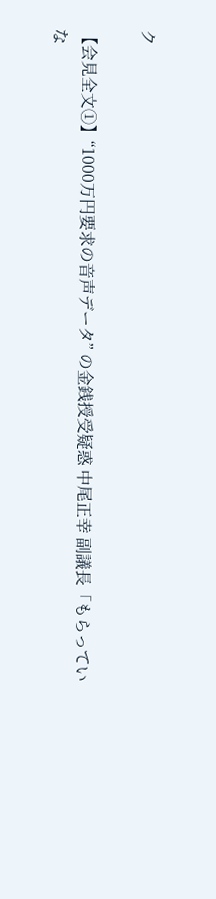ク

【会見全文①】“1000万円要求の音声データ” の金銭授受疑惑 中尾正幸 副議長「もらっていな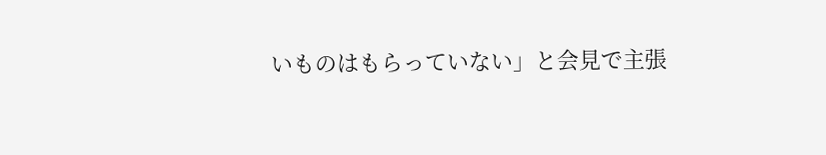いものはもらっていない」と会見で主張